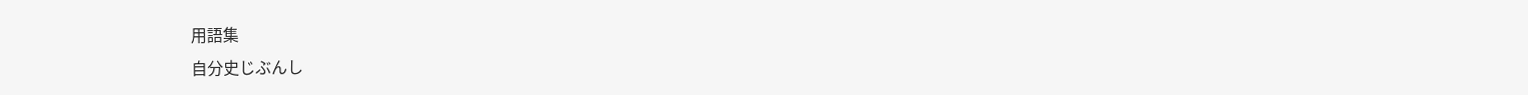用語集
自分史じぶんし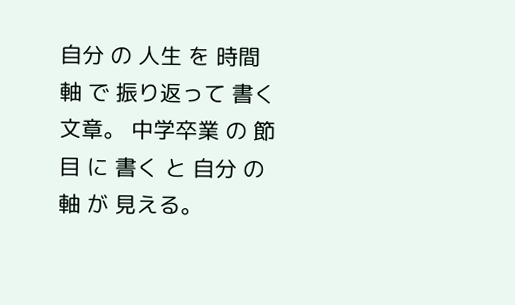自分 の 人生 を 時間軸 で 振り返って 書く 文章。 中学卒業 の 節目 に 書く と 自分 の 軸 が 見える。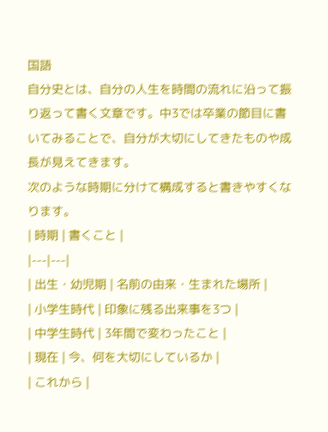国語
自分史とは、自分の人生を時間の流れに沿って振り返って書く文章です。中3では卒業の節目に書いてみることで、自分が大切にしてきたものや成長が見えてきます。
次のような時期に分けて構成すると書きやすくなります。
| 時期 | 書くこと |
|---|---|
| 出生・幼児期 | 名前の由来・生まれた場所 |
| 小学生時代 | 印象に残る出来事を3つ |
| 中学生時代 | 3年間で変わったこと |
| 現在 | 今、何を大切にしているか |
| これから |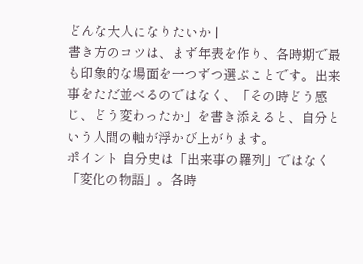どんな大人になりたいか |
書き方のコツは、まず年表を作り、各時期で最も印象的な場面を一つずつ選ぶことです。出来事をただ並べるのではなく、「その時どう感じ、どう変わったか」を書き添えると、自分という人間の軸が浮かび上がります。
ポイント 自分史は「出来事の羅列」ではなく「変化の物語」。各時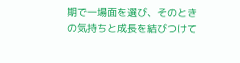期で一場面を選び、そのときの気持ちと成長を結びつけて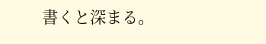書くと深まる。